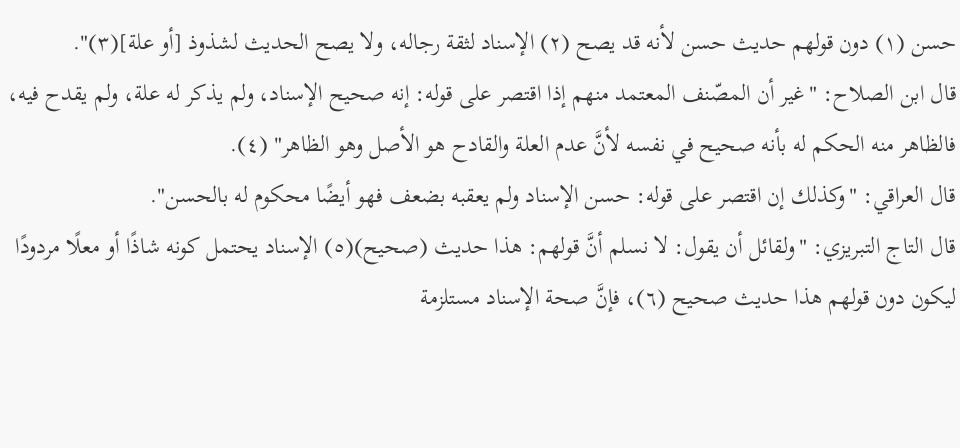حسن (١) دون قولهم حديث حسن لأنه قد يصح (٢) الإسناد لثقة رجاله، ولا يصح الحديث لشذوذ [أو علة](٣)".
قال ابن الصلاح: "غير أن المصّنف المعتمد منهم إذا اقتصر على قوله: إنه صحيح الإسناد، ولم يذكر له علة، ولم يقدح فيه، فالظاهر منه الحكم له بأنه صحيح في نفسه لأنَّ عدم العلة والقادح هو الأصل وهو الظاهر" (٤).
قال العراقي: "وكذلك إن اقتصر على قوله: حسن الإسناد ولم يعقبه بضعف فهو أيضًا محكوم له بالحسن".
قال التاج التبريزي: "ولقائل أن يقول: لا نسلم أنَّ قولهم: هذا حديث (صحيح)(٥) الإسناد يحتمل كونه شاذًا أو معلًا مردودًا ليكون دون قولهم هذا حديث صحيح (٦)، فإنَّ صحة الإسناد مستلزمة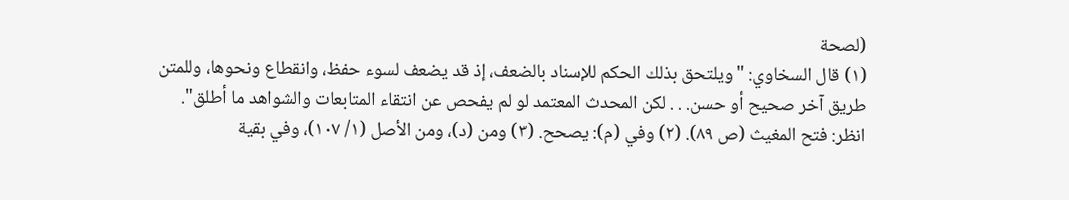(لصحة
(١) قال السخاوي: "ويلتحق بذلك الحكم للإسناد بالضعف، إذ قد يضعف لسوء حفظ، وانقطاع ونحوها، وللمتن طريق آخر صحيح أو حسن. . . لكن المحدث المعتمد لو لم يفحص عن انتقاء المتابعات والشواهد ما أطلق". انظر: فتح المغيث (ص ٨٩). (٢) وفي (م): يصحح. (٣) ومن (د)، ومن الأصل (١/ ١٠٧)، وفي بقية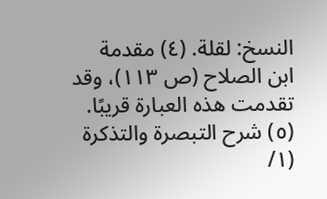النسخ: لقلة. (٤) مقدمة ابن الصلاح (ص ١١٣)، وقد تقدمت هذه العبارة قريبًا. (٥) شرح التبصرة والتذكرة (١/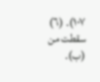١٠٧). (٦) سقطت من (ب).